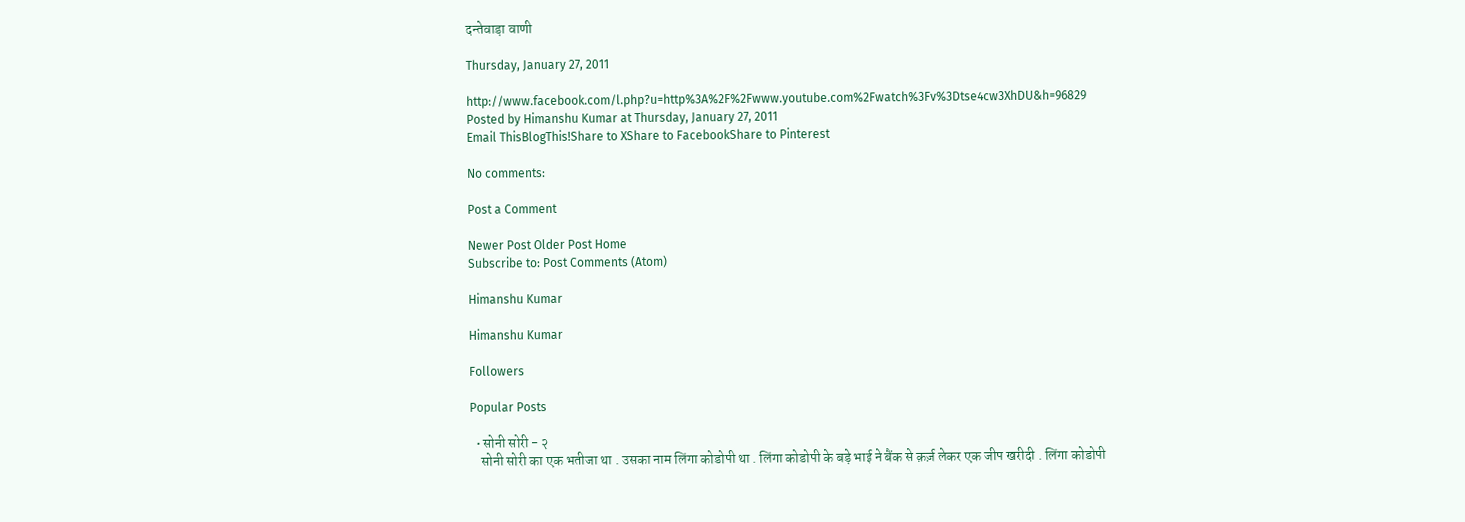दन्तेवाड़ा वाणी

Thursday, January 27, 2011

http://www.facebook.com/l.php?u=http%3A%2F%2Fwww.youtube.com%2Fwatch%3Fv%3Dtse4cw3XhDU&h=96829
Posted by Himanshu Kumar at Thursday, January 27, 2011
Email ThisBlogThis!Share to XShare to FacebookShare to Pinterest

No comments:

Post a Comment

Newer Post Older Post Home
Subscribe to: Post Comments (Atom)

Himanshu Kumar

Himanshu Kumar

Followers

Popular Posts

  • सोनी सोरी - २
    सोनी सोरी का एक भतीजा था . उसका नाम लिंगा कोडोपी था . लिंगा कोडोपी के बड़े भाई ने बैंक से क़र्ज़ लेकर एक जीप खरीदी . लिंगा कोडोपी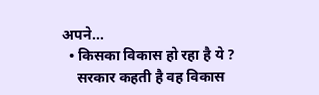अपने...
  • किसका विकास हो रहा है ये ?
    सरकार कहती है वह विकास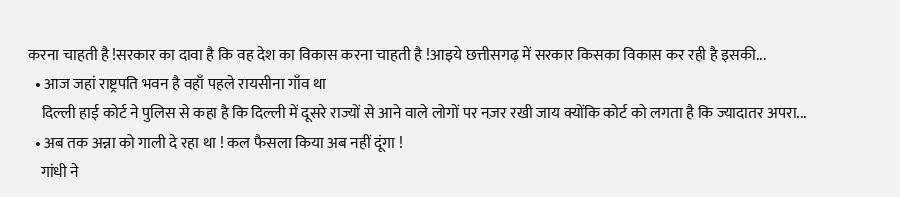करना चाहती है !सरकार का दावा है कि वह देश का विकास करना चाहती है !आइये छत्तीसगढ़ में सरकार किसका विकास कर रही है इसकी...
  • आज जहां राष्ट्रपति भवन है वहाँ पहले रायसीना गाँव था
    दिल्ली हाई कोर्ट ने पुलिस से कहा है कि दिल्ली में दूसरे राज्यों से आने वाले लोगों पर नज़र रखी जाय क्योंकि कोर्ट को लगता है कि ज्यादातर अपरा...
  • अब तक अन्ना को गाली दे रहा था ! कल फैसला किया अब नहीं दूंगा !
    गांधी ने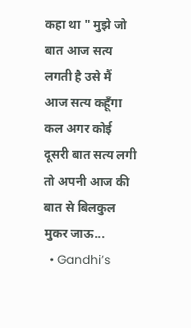कहा था " मुझे जो बात आज सत्य लगती है उसे मैं आज सत्य कहूँगा कल अगर कोई दूसरी बात सत्य लगी तो अपनी आज की बात से बिलकुल मुकर जाऊ...
  • Gandhi’s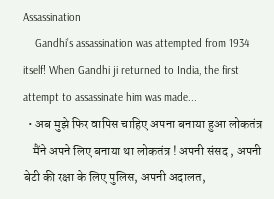Assassination
    Gandhi’s assassination was attempted from 1934 itself! When Gandhi ji returned to India, the first attempt to assassinate him was made...
  • अब मुझे फिर वापिस चाहिए अपना बनाया हुआ लोकतंत्र
    मैंने अपने लिए बनाया था लोकतंत्र ! अपनी संसद , अपनी बेटी की रक्षा के लिए पुलिस, अपनी अदालत,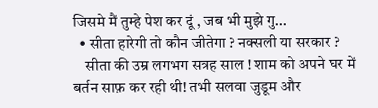जिसमे मैं तुम्हे पेश कर दूं , जब भी मुझे गु...
  • सीता हारेगी तो कौन जीतेगा ? नक्सली या सरकार ?
    सीता की उम्र लगभग सत्रह साल ! शाम को अपने घर में बर्तन साफ़ कर रही थी! तभी सलवा जुडूम और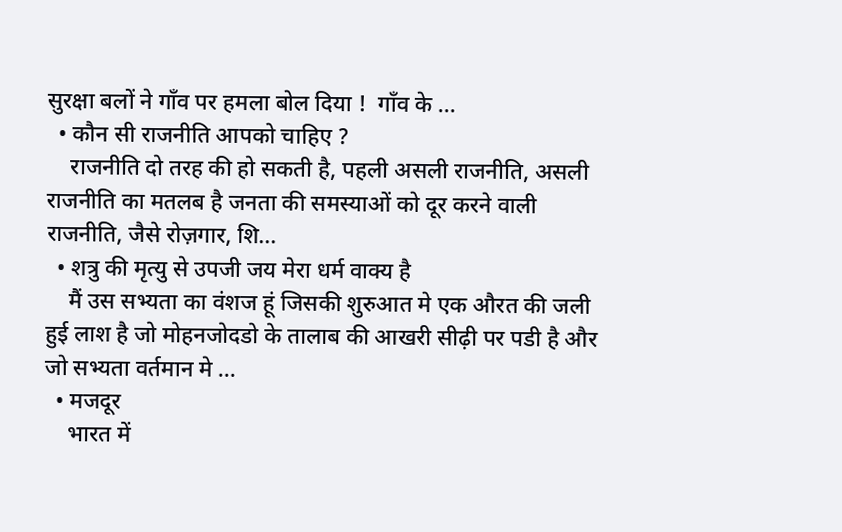सुरक्षा बलों ने गाँव पर हमला बोल दिया !  गाँव के ...
  • कौन सी राजनीति आपको चाहिए ?
    राजनीति दो तरह की हो सकती है, पहली असली राजनीति, असली राजनीति का मतलब है जनता की समस्याओं को दूर करने वाली राजनीति, जैसे रोज़गार, शि...
  • शत्रु की मृत्यु से उपजी जय मेरा धर्म वाक्य है
    मैं उस सभ्यता का वंशज हूं जिसकी शुरुआत मे एक औरत की जली हुई लाश है जो मोहनजोदडो के तालाब की आखरी सीढ़ी पर पडी है और जो सभ्यता वर्तमान मे ...
  • मजदूर
    भारत में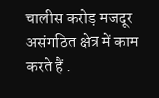चालीस करोड़ मजदूर असंगठित क्षेत्र में काम करते हैं .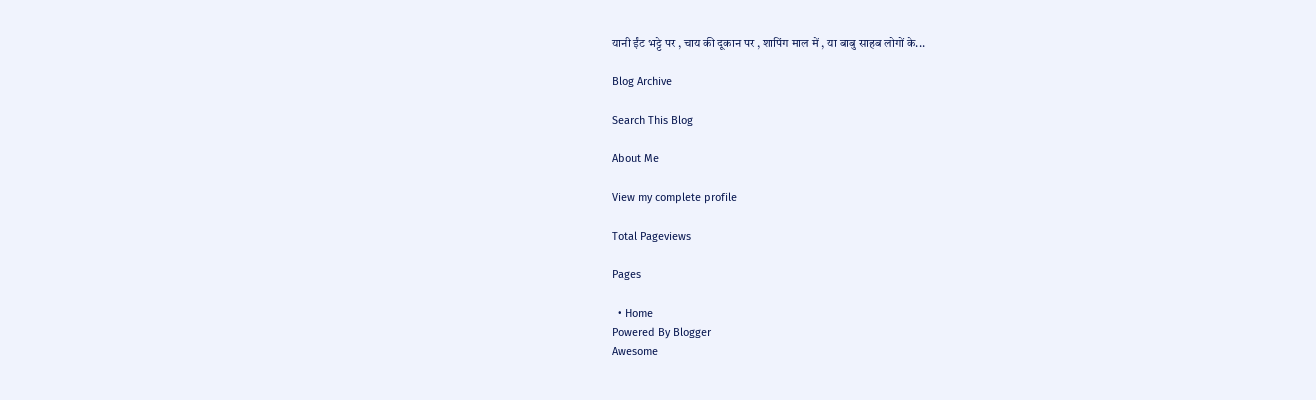यानी ईंट भट्टे पर , चाय की दूकान पर , शापिंग माल में , या बाबु साहब लोगों के...

Blog Archive

Search This Blog

About Me

View my complete profile

Total Pageviews

Pages

  • Home
Powered By Blogger
Awesome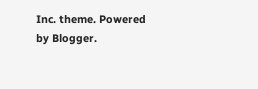Inc. theme. Powered by Blogger.